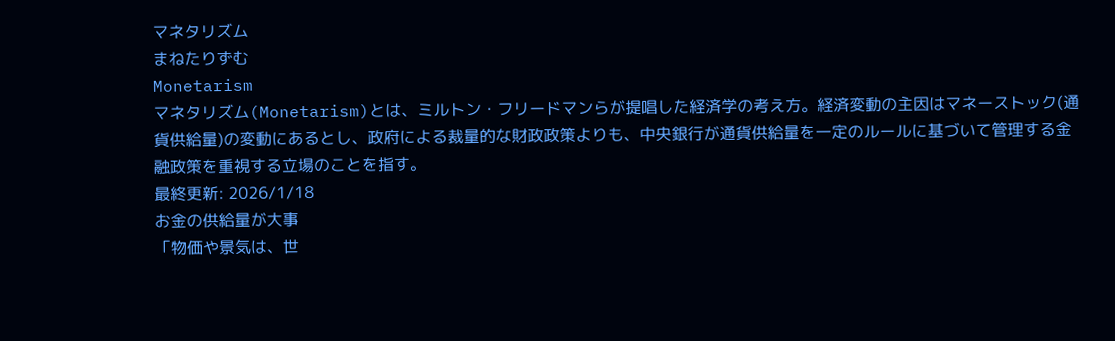マネタリズム
まねたりずむ
Monetarism
マネタリズム(Monetarism)とは、ミルトン・フリードマンらが提唱した経済学の考え方。経済変動の主因はマネーストック(通貨供給量)の変動にあるとし、政府による裁量的な財政政策よりも、中央銀行が通貨供給量を一定のルールに基づいて管理する金融政策を重視する立場のことを指す。
最終更新: 2026/1/18
お金の供給量が大事
「物価や景気は、世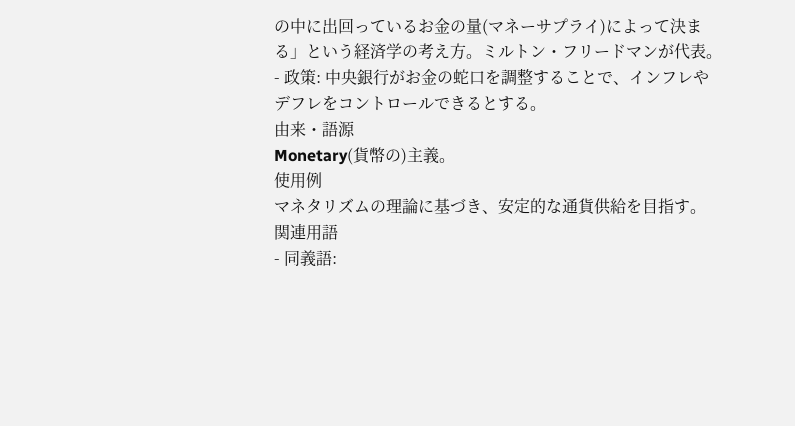の中に出回っているお金の量(マネーサプライ)によって決まる」という経済学の考え方。ミルトン・フリードマンが代表。
- 政策: 中央銀行がお金の蛇口を調整することで、インフレやデフレをコントロールできるとする。
由来・語源
Monetary(貨幣の)主義。
使用例
マネタリズムの理論に基づき、安定的な通貨供給を目指す。
関連用語
- 同義語: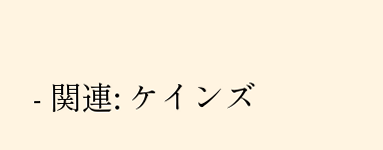- 関連: ケインズ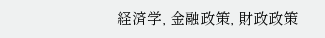経済学, 金融政策, 財政政策